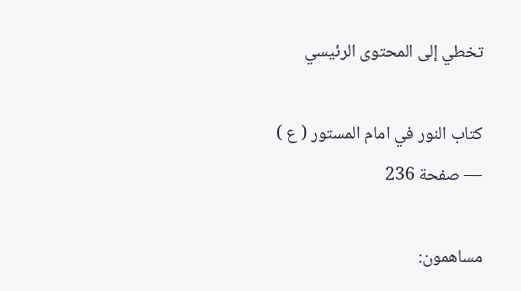تخطي إلى المحتوى الرئيسي

كتاب النور في امام المستور ( ع ) — صفحة 236

مساهمون: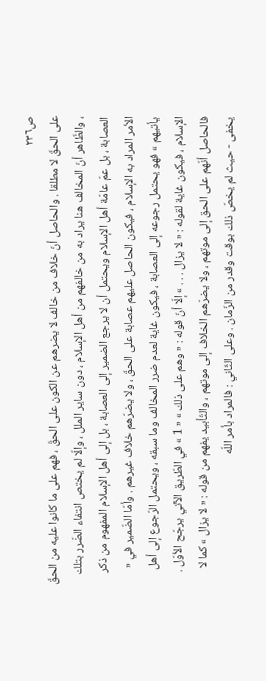ص٢٣٦
على الحقّ لا مطلقا . والحاصل أنّ خلاف من خالف لا يضرهم عن الكون على الحقّ ، فهم على ما كانوا عليه من الحقّ ، والظّاهر أنّ المخالف هنا يراد به من خالفهم من أهل الإسلام ، دون ساير الملل ، وإلّا لم يختص انتفاء الضّرر بتلك العصابة ، بل عمّ عامّة أهل الإسلام ويحتمل أن لا يرجع الضمير إلى العصابة ، بل إلى أهل الإسلام المفهوم من ذكر الأمر المراد به الإسلام ، فيكون الحاصل عليهم عصابة على الحقّ ، ولا يضرّهم خلاف غيرهم . وأمّا الضّمير في « يأتيهم » فهو يحتمل رجوعه إلى العصابة ، فيكون غاية لعدم ضرر المخالف وما سبقه ، ويحتمل الرّجوع إلى أهل الإسلام ، فيكون غاية لقوله : « لا يزال . . . » إلّا أنّ قوله : « وهم على ذلك » « 1 » في الطّريق الآتي يرجّح الأوّل . فالحاصل أنّهم على الحق إلى موتهم ، ولا يضرّهم الخلاف إلى موتهم ، والتّأبيد يفهم من قوله : « لا يزال » كما لا يخفى - حيث لم يخصّ ذلك بوقت وقدر من الزّمان . وعلى الثّاني : فالمراد بأمر اللّه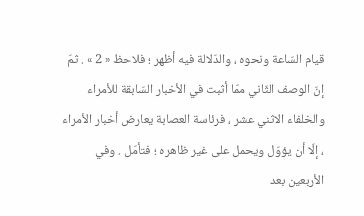قيام السّاعة ونحوه ، والدّلالة فيه أظهر ؛ فلاحظ « 2 » . ثمّ إنّ الوصف الثّاني ممّا أثبت في الأخبار السّابقة للأمراء والخلفاء الاثني عشر ، فرئاسة العصابة يعارض أخبار الأمراء ، إلّا أن يؤوّل ويحمل على غير ظاهره ؛ فتأمّل . وفي الأربعين بعد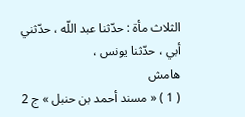الثلاث مأة : حدّثنا عبد اللّه ، حدّثني أبي ، حدّثنا يونس ،
هامش
( 1 ) « مسند أحمد بن حنبل » ج 2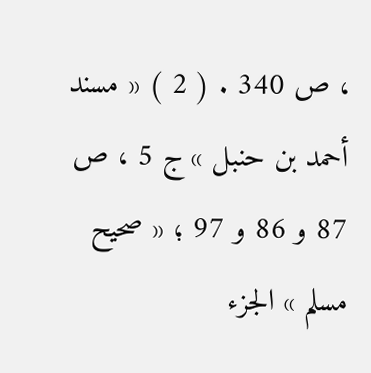، ص 340 . ( 2 ) « مسند أحمد بن حنبل » ج 5 ، ص 87 و 86 و 97 ؛ « صحيح مسلم » الجزء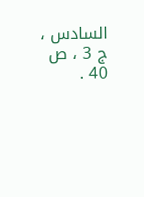السادس ، ج 3 ، ص 40 .